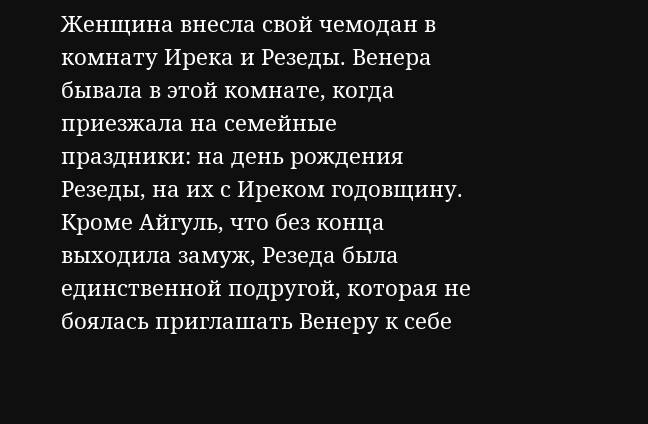Женщина внесла свой чемодан в комнату Ирека и Резеды. Венера бывала в этой комнате, когда приезжала на семейные праздники: на день рождения Резеды, на их с Иреком годовщину. Кроме Айгуль, что без конца выходила замуж, Резеда была единственной подругой, которая не боялась приглашать Венеру к себе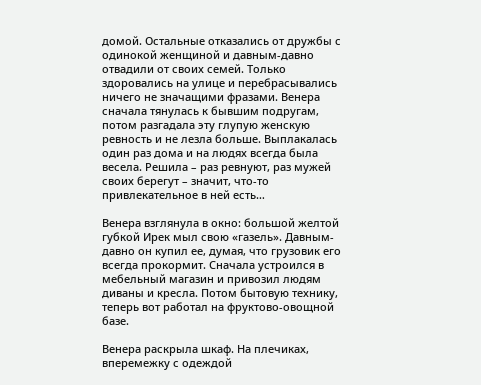домой. Остальные отказались от дружбы с одинокой женщиной и давным-давно отвадили от своих семей. Только здоровались на улице и перебрасывались ничего не значащими фразами. Венера сначала тянулась к бывшим подругам, потом разгадала эту глупую женскую ревность и не лезла больше. Выплакалась один раз дома и на людях всегда была весела. Решила – раз ревнуют, раз мужей своих берегут – значит, что-то привлекательное в ней есть…

Венера взглянула в окно: большой желтой губкой Ирек мыл свою «газель». Давным-давно он купил ее, думая, что грузовик его всегда прокормит. Сначала устроился в мебельный магазин и привозил людям диваны и кресла. Потом бытовую технику, теперь вот работал на фруктово-овощной базе.

Венера раскрыла шкаф. На плечиках, вперемежку с одеждой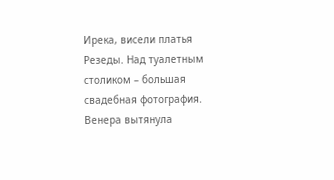Ирека, висели платья Резеды. Над туалетным столиком – большая свадебная фотография. Венера вытянула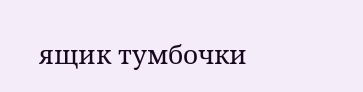ящик тумбочки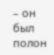– он был полон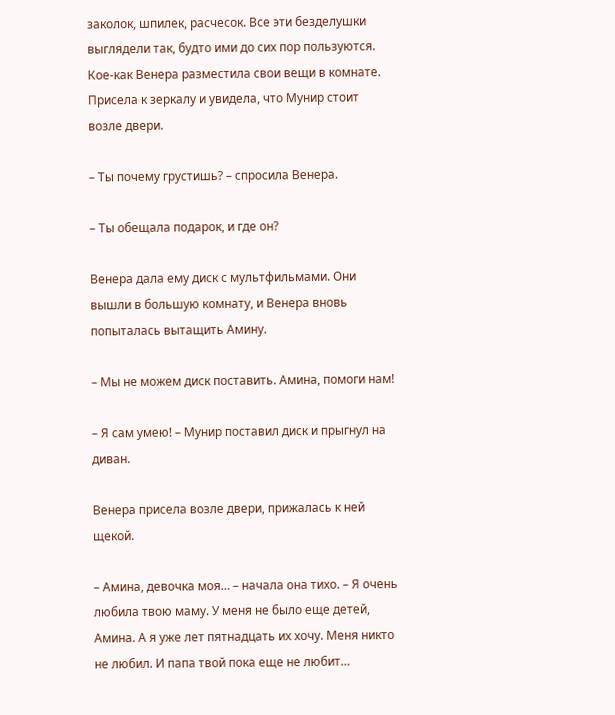заколок, шпилек, расчесок. Все эти безделушки выглядели так, будто ими до сих пор пользуются. Кое-как Венера разместила свои вещи в комнате. Присела к зеркалу и увидела, что Мунир стоит возле двери.

– Ты почему грустишь? – спросила Венера.

– Ты обещала подарок, и где он?

Венера дала ему диск с мультфильмами. Они вышли в большую комнату, и Венера вновь попыталась вытащить Амину.

– Мы не можем диск поставить. Амина, помоги нам!

– Я сам умею! – Мунир поставил диск и прыгнул на диван.

Венера присела возле двери, прижалась к ней щекой.

– Амина, девочка моя… – начала она тихо. – Я очень любила твою маму. У меня не было еще детей, Амина. А я уже лет пятнадцать их хочу. Меня никто не любил. И папа твой пока еще не любит…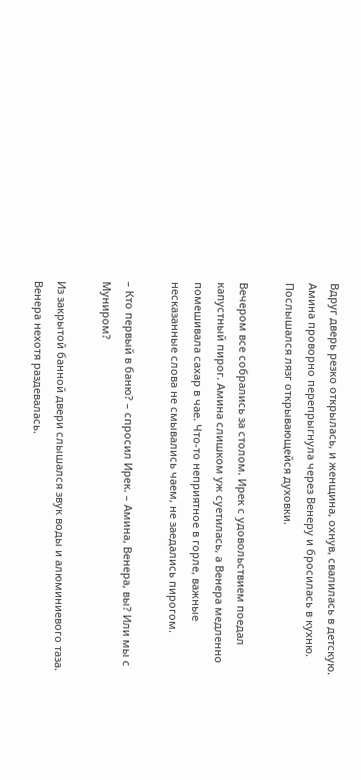Вдруг дверь резко открылась, и женщина, охнув, свалилась в детскую. Амина проворно перепрыгнула через Венеру и бросилась в кухню. Послышался лязг открывающейся духовки.

Вечером все собрались за столом. Ирек с удовольствием поедал капустный пирог. Амина слишком уж суетилась, а Венера медленно помешивала сахар в чае. Что-то неприятное в горле, важные несказанные слова не смывались чаем, не заедались пирогом.

– Кто первый в баню? – спросил Ирек. – Амина, Венера, вы? Или мы с Муниром?

Из закрытой банной двери слышался звук воды и алюминиевого таза. Венера нехотя раздевалась.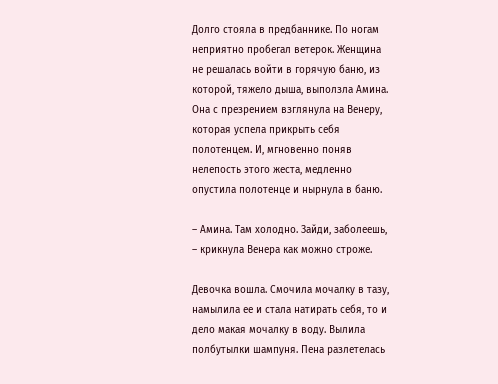Долго стояла в предбаннике. По ногам неприятно пробегал ветерок. Женщина не решалась войти в горячую баню, из которой, тяжело дыша, выползла Амина. Она с презрением взглянула на Венеру, которая успела прикрыть себя полотенцем. И, мгновенно поняв нелепость этого жеста, медленно опустила полотенце и нырнула в баню.

– Амина. Там холодно. Зайди, заболеешь, – крикнула Венера как можно строже.

Девочка вошла. Смочила мочалку в тазу, намылила ее и стала натирать себя, то и дело макая мочалку в воду. Вылила полбутылки шампуня. Пена разлетелась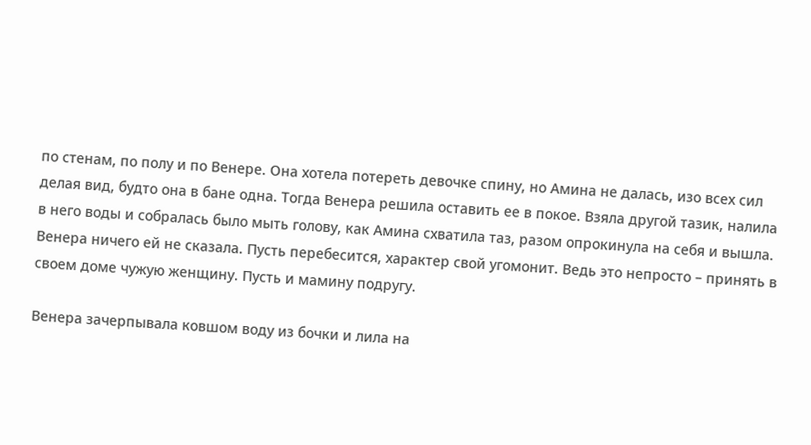по стенам, по полу и по Венере. Она хотела потереть девочке спину, но Амина не далась, изо всех сил делая вид, будто она в бане одна. Тогда Венера решила оставить ее в покое. Взяла другой тазик, налила в него воды и собралась было мыть голову, как Амина схватила таз, разом опрокинула на себя и вышла. Венера ничего ей не сказала. Пусть перебесится, характер свой угомонит. Ведь это непросто – принять в своем доме чужую женщину. Пусть и мамину подругу.

Венера зачерпывала ковшом воду из бочки и лила на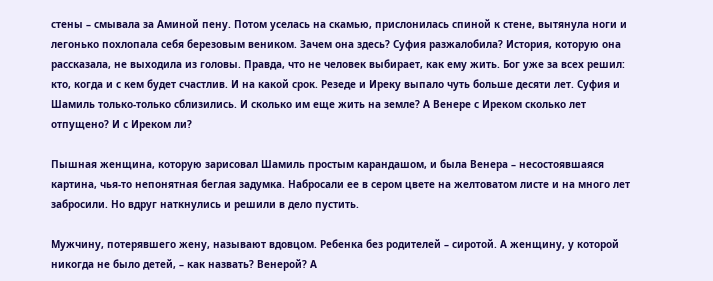стены – смывала за Аминой пену. Потом уселась на скамью, прислонилась спиной к стене, вытянула ноги и легонько похлопала себя березовым веником. Зачем она здесь? Суфия разжалобила? История, которую она рассказала, не выходила из головы. Правда, что не человек выбирает, как ему жить. Бог уже за всех решил: кто, когда и с кем будет счастлив. И на какой срок. Резеде и Иреку выпало чуть больше десяти лет. Суфия и Шамиль только-только сблизились. И сколько им еще жить на земле? А Венере с Иреком сколько лет отпущено? И с Иреком ли?

Пышная женщина, которую зарисовал Шамиль простым карандашом, и была Венера – несостоявшаяся картина, чья-то непонятная беглая задумка. Набросали ее в сером цвете на желтоватом листе и на много лет забросили. Но вдруг наткнулись и решили в дело пустить.

Мужчину, потерявшего жену, называют вдовцом. Ребенка без родителей – сиротой. А женщину, у которой никогда не было детей, – как назвать? Венерой? А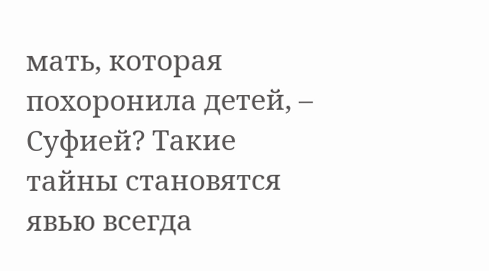мать, которая похоронила детей, – Суфией? Такие тайны становятся явью всегда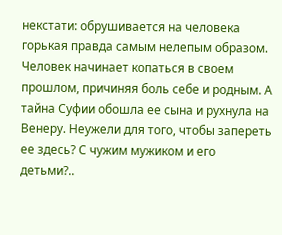некстати: обрушивается на человека горькая правда самым нелепым образом. Человек начинает копаться в своем прошлом, причиняя боль себе и родным. А тайна Суфии обошла ее сына и рухнула на Венеру. Неужели для того, чтобы запереть ее здесь? С чужим мужиком и его детьми?..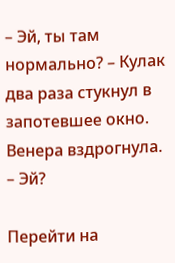– Эй, ты там нормально? – Кулак два раза стукнул в запотевшее окно. Венера вздрогнула. – Эй?

Перейти на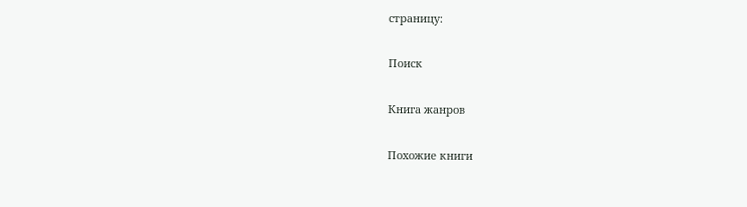страницу:

Поиск

Книга жанров

Похожие книги